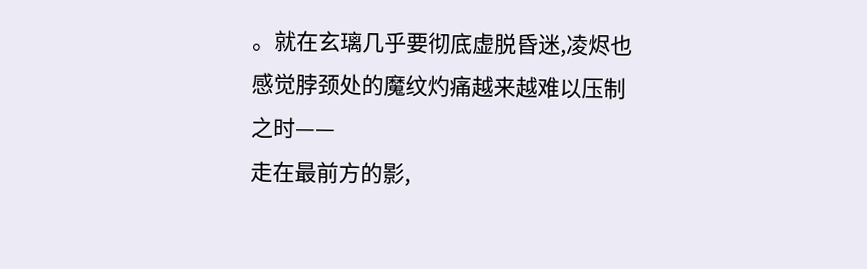。就在玄璃几乎要彻底虚脱昏迷,凌烬也感觉脖颈处的魔纹灼痛越来越难以压制之时——
走在最前方的影,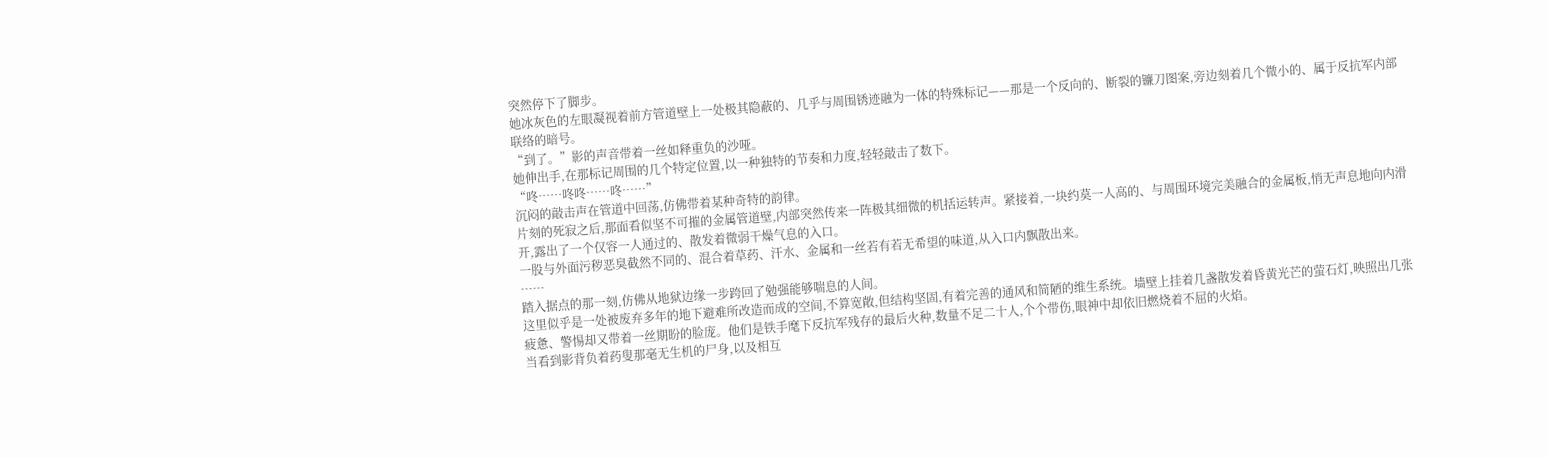突然停下了脚步。
她冰灰色的左眼凝视着前方管道壁上一处极其隐蔽的、几乎与周围锈迹融为一体的特殊标记——那是一个反向的、断裂的镰刀图案,旁边刻着几个微小的、属于反抗军内部联络的暗号。
“到了。”影的声音带着一丝如释重负的沙哑。
她伸出手,在那标记周围的几个特定位置,以一种独特的节奏和力度,轻轻敲击了数下。
“咚……咚咚……咚……”
沉闷的敲击声在管道中回荡,仿佛带着某种奇特的韵律。
片刻的死寂之后,那面看似坚不可摧的金属管道壁,内部突然传来一阵极其细微的机括运转声。紧接着,一块约莫一人高的、与周围环境完美融合的金属板,悄无声息地向内滑开,露出了一个仅容一人通过的、散发着微弱干燥气息的入口。
一股与外面污秽恶臭截然不同的、混合着草药、汗水、金属和一丝若有若无希望的味道,从入口内飘散出来。
……
踏入据点的那一刻,仿佛从地狱边缘一步跨回了勉强能够喘息的人间。
这里似乎是一处被废弃多年的地下避难所改造而成的空间,不算宽敞,但结构坚固,有着完善的通风和简陋的维生系统。墙壁上挂着几盏散发着昏黄光芒的萤石灯,映照出几张疲惫、警惕却又带着一丝期盼的脸庞。他们是铁手麾下反抗军残存的最后火种,数量不足二十人,个个带伤,眼神中却依旧燃烧着不屈的火焰。
当看到影背负着药叟那毫无生机的尸身,以及相互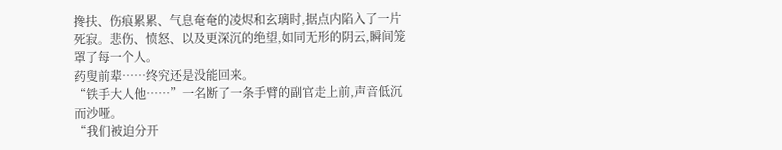搀扶、伤痕累累、气息奄奄的凌烬和玄璃时,据点内陷入了一片死寂。悲伤、愤怒、以及更深沉的绝望,如同无形的阴云,瞬间笼罩了每一个人。
药叟前辈……终究还是没能回来。
“铁手大人他……”一名断了一条手臂的副官走上前,声音低沉而沙哑。
“我们被迫分开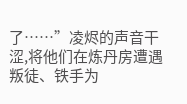了……”凌烬的声音干涩,将他们在炼丹房遭遇叛徒、铁手为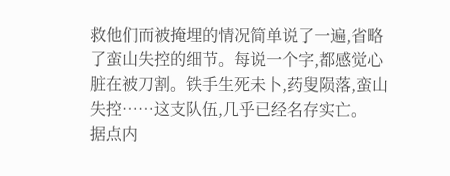救他们而被掩埋的情况简单说了一遍,省略了蛮山失控的细节。每说一个字,都感觉心脏在被刀割。铁手生死未卜,药叟陨落,蛮山失控……这支队伍,几乎已经名存实亡。
据点内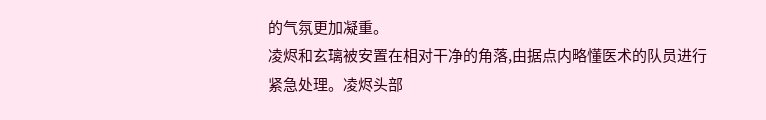的气氛更加凝重。
凌烬和玄璃被安置在相对干净的角落,由据点内略懂医术的队员进行紧急处理。凌烬头部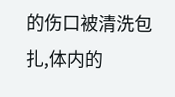的伤口被清洗包扎,体内的